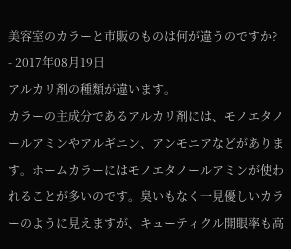美容室のカラーと市販のものは何が違うのですか?
- 2017年08月19日
アルカリ剤の種類が違います。
カラーの主成分であるアルカリ剤には、モノエタノールアミンやアルギニン、アンモニアなどがあります。ホームカラーにはモノエタノールアミンが使われることが多いのです。臭いもなく一見優しいカラーのように見えますが、キューティクル開眼率も高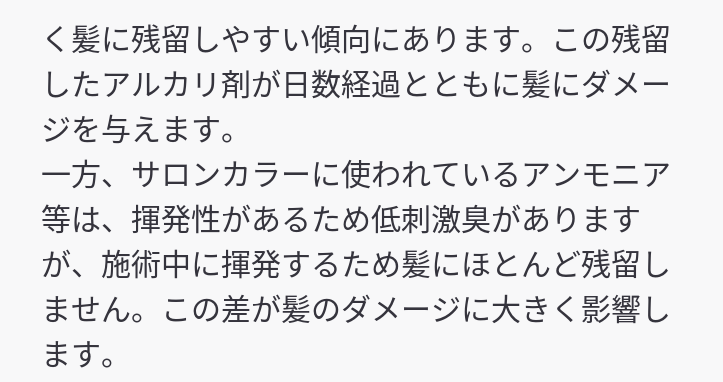く髪に残留しやすい傾向にあります。この残留したアルカリ剤が日数経過とともに髪にダメージを与えます。
一方、サロンカラーに使われているアンモニア等は、揮発性があるため低刺激臭がありますが、施術中に揮発するため髪にほとんど残留しません。この差が髪のダメージに大きく影響します。